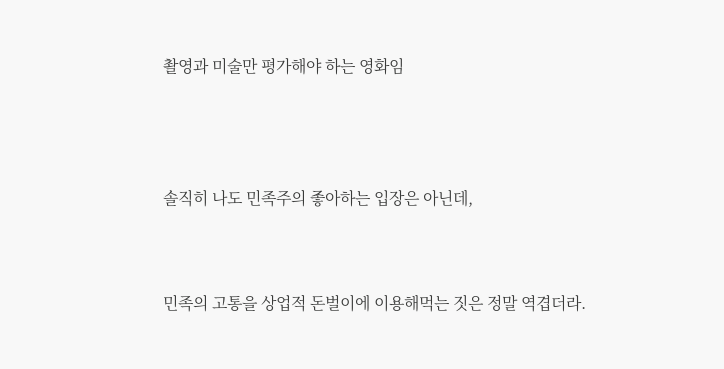촬영과 미술만 평가해야 하는 영화임




솔직히 나도 민족주의 좋아하는 입장은 아닌데,



민족의 고통을 상업적 돈벌이에 이용해먹는 짓은 정말 역겹더라.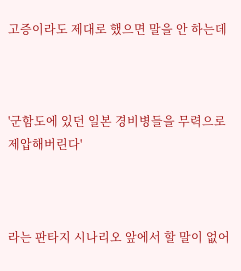고증이라도 제대로 했으면 말을 안 하는데



'군함도에 있던 일본 경비병들을 무력으로 제압해버린다'



라는 판타지 시나리오 앞에서 할 말이 없어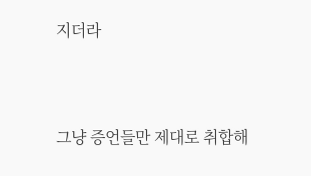지더라




그냥 증언들만 제대로 취합해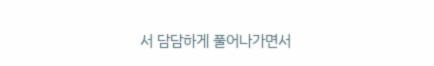서 담담하게 풀어나가면서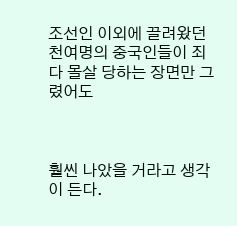조선인 이외에 끌려왔던 천여명의 중국인들이 죄다 몰살 당하는 장면만 그렸어도



훨씬 나았을 거라고 생각이 든다.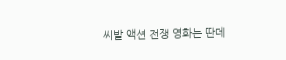씨발 액션 전쟁 영화는 딴데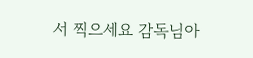서 찍으세요 감독님아